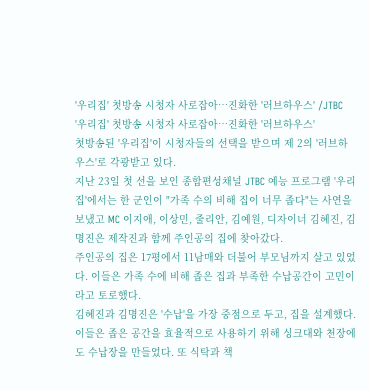'우리집' 첫방송 시청자 사로잡아…진화한 '러브하우스' /JTBC
'우리집' 첫방송 시청자 사로잡아…진화한 '러브하우스'
첫방송된 '우리집'이 시청자들의 선택을 받으며 제 2의 '러브하우스'로 각광받고 있다.
지난 23일 첫 선을 보인 종합편성채널 JTBC 예능 프로그램 '우리집'에서는 한 군인이 "가족 수의 비해 집이 너무 좁다"는 사연을 보냈고 MC 이지애, 이상민, 줄리안, 김예원, 디자이너 김혜진, 김명진은 제작진과 함께 주인공의 집에 찾아갔다.
주인공의 집은 17평에서 11남매와 더불어 부모님까지 살고 있었다. 이들은 가족 수에 비해 좁은 집과 부족한 수납공간이 고민이라고 토로했다.
김혜진과 김명진은 '수납'을 가장 중점으로 두고, 집을 설계했다. 이들은 좁은 공간을 효율적으로 사용하기 위해 싱크대와 천장에도 수납장을 만들었다. 또 식탁과 책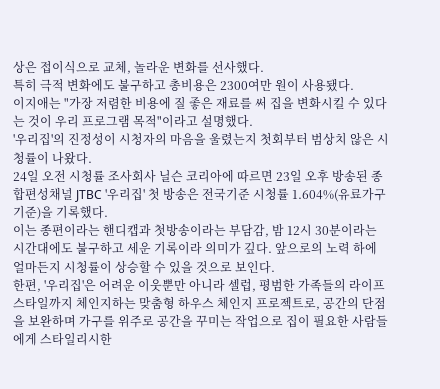상은 접이식으로 교체, 놀라운 변화를 선사했다.
특히 극적 변화에도 불구하고 총비용은 2300여만 원이 사용됐다.
이지애는 "가장 저렴한 비용에 질 좋은 재료를 써 집을 변화시킬 수 있다는 것이 우리 프로그램 목적"이라고 설명했다.
'우리집'의 진정성이 시청자의 마음을 울렸는지 첫회부터 범상치 않은 시청률이 나왔다.
24일 오전 시청률 조사회사 닐슨 코리아에 따르면 23일 오후 방송된 종합편성채널 JTBC '우리집' 첫 방송은 전국기준 시청률 1.604%(유료가구 기준)을 기록했다.
이는 종편이라는 핸디캡과 첫방송이라는 부담감, 밤 12시 30분이라는 시간대에도 불구하고 세운 기록이라 의미가 깊다. 앞으로의 노력 하에 얼마든지 시청률이 상승할 수 있을 것으로 보인다.
한편, '우리집'은 어려운 이웃뿐만 아니라 셀럽, 평범한 가족들의 라이프스타일까지 체인지하는 맞춤형 하우스 체인지 프로젝트로, 공간의 단점을 보완하며 가구를 위주로 공간을 꾸미는 작업으로 집이 필요한 사람들에게 스타일리시한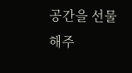공간을 선물해주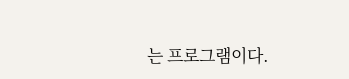는 프로그램이다.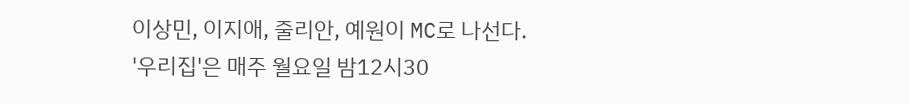이상민, 이지애, 줄리안, 예원이 MC로 나선다.
'우리집'은 매주 월요일 밤12시30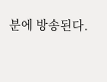분에 방송된다.